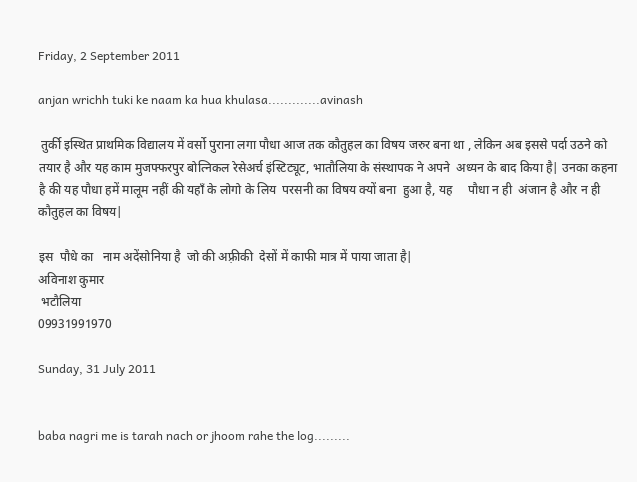Friday, 2 September 2011

anjan wrichh tuki ke naam ka hua khulasa.............avinash

 तुर्की इस्थित प्राथमिक विद्यालय में वर्सो पुराना लगा पौधा आज तक कौतुहल का विषय जरुर बना था , लेकिन अब इससे पर्दा उठने को तयार है और यह काम मुजफ्फरपुर बोत्निकल रेसेअर्च इंस्टिट्यूट, भातौलिया के संस्थापक ने अपने  अध्यन के बाद किया है| उनका कहना है की यह पौधा हमें मालूम नहीं की यहाँ के लोगो के लिय  परसनी का विषय क्यों बना  हुआ है, यह     पौधा न ही  अंजान है और न ही  कौतुहल का विषय|

इस  पौधे का   नाम अदेंसोनिया है  जो की अफ़्रीकी  देसों में काफी मात्र में पाया जाता है|
अविनाश कुमार
 भटौलिया
09931991970

Sunday, 31 July 2011


baba nagri me is tarah nach or jhoom rahe the log.........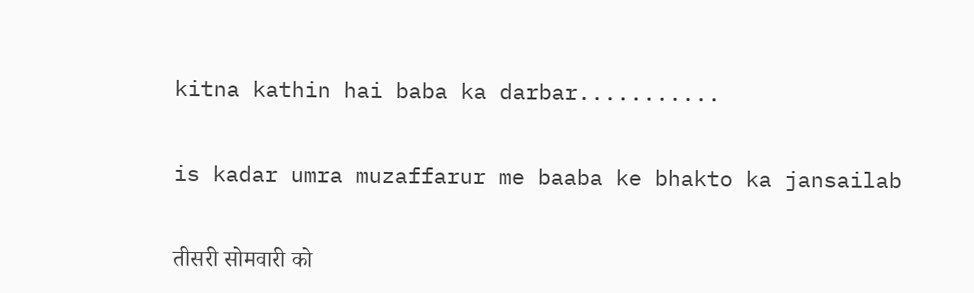kitna kathin hai baba ka darbar...........


is kadar umra muzaffarur me baaba ke bhakto ka jansailab


तीसरी सोमवारी को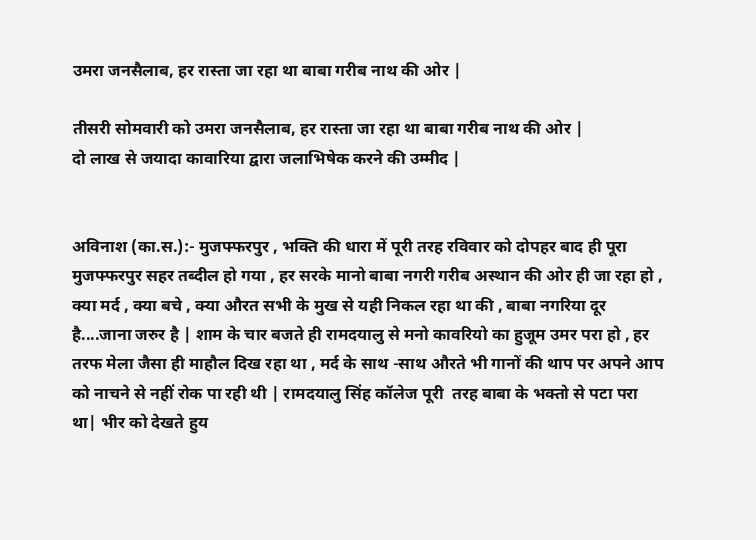उमरा जनसैलाब, हर रास्ता जा रहा था बाबा गरीब नाथ की ओर |

तीसरी सोमवारी को उमरा जनसैलाब, हर रास्ता जा रहा था बाबा गरीब नाथ की ओर |
दो लाख से जयादा कावारिया द्वारा जलाभिषेक करने की उम्मीद |


अविनाश (का.स.):- मुजफ्फरपुर , भक्ति की धारा में पूरी तरह रविवार को दोपहर बाद ही पूरा मुजफ्फरपुर सहर तब्दील हो गया , हर सरके मानो बाबा नगरी गरीब अस्थान की ओर ही जा रहा हो , क्या मर्द , क्या बचे , क्या औरत सभी के मुख से यही निकल रहा था की , बाबा नगरिया दूर है....जाना जरुर है | शाम के चार बजते ही रामदयालु से मनो कावरियो का हुजूम उमर परा हो , हर तरफ मेला जैसा ही माहौल दिख रहा था , मर्द के साथ -साथ औरते भी गानों की थाप पर अपने आप को नाचने से नहीं रोक पा रही थी | रामदयालु सिंह कॉलेज पूरी  तरह बाबा के भक्तो से पटा परा था| भीर को देखते हुय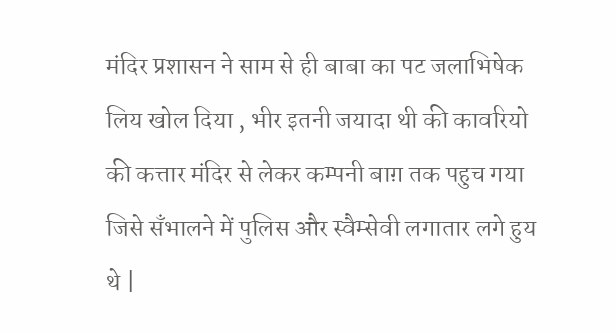मंदिर प्रशासन ने साम से ही बाबा का पट जलाभिषेक लिय खोल दिया , भीर इतनी जयादा थी की कावरियो की कत्तार मंदिर से लेकर कम्पनी बाग़ तक पहुच गया जिसे सँभालने में पुलिस और स्वैम्सेवी लगातार लगे हुय थे |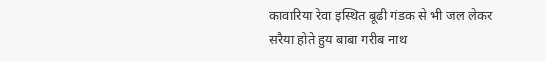कावारिया रेवा इस्थित बूढी गंडक से भी जल लेकर सरैया होते हुय बाबा गरीब नाथ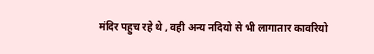मंदिर पहुच रहे थे , वही अन्य नदियो से भी लागातार कावरियो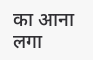का आना लगा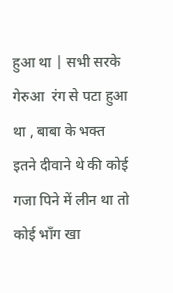हुआ था | सभी सरके गेरुआ  रंग से पटा हुआ था , बाबा के भक्त इतने दीवाने थे की कोई गजा पिने में लीन था तो कोई भाँग खा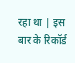रहा था | इस बार के रिकॉर्ड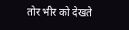तोर भीर को देखते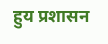हुय प्रशासन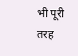भी पूरी तरह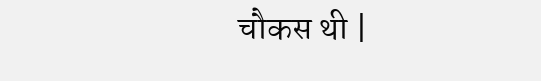चौकस थी |